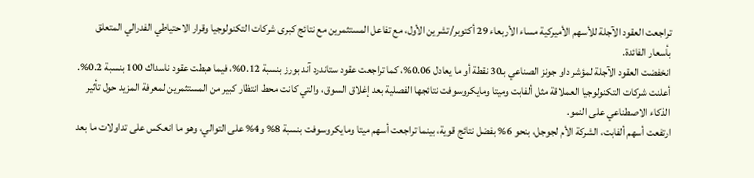تراجعت العقود الآجلة للأسهم الأميركية مساء الأربعاء 29 أكتوبر/تشرين الأول، مع تفاعل المستثمرين مع نتائج كبرى شركات التكنولوجيا وقرار الاحتياطي الفدرالي المتعلق بأسعار الفائدة.
انخفضت العقود الآجلة لمؤشر داو جونز الصناعي بـ30 نقطة أو ما يعادل 0.06%، كما تراجعت عقود ستاندرد آند بورز بنسبة 0.12%، فيما هبطت عقود ناسداك 100 بنسبة 0.2%.
أعلنت شركات التكنولوجيا العملاقة مثل ألفابت وميتا ومايكروسوفت نتائجها الفصلية بعد إغلاق السوق، والتي كانت محط انتظار كبير من المستثمرين لمعرفة المزيد حول تأثير الذكاء الاصطناعي على النمو.
ارتفعت أسهم ألفابت، الشركة الأم لجوجل، بنحو 6% بفضل نتائج قوية، بينما تراجعت أسهم ميتا ومايكروسوفت بنسبة 8% و4% على التوالي، وهو ما انعكس على تداولات ما بعد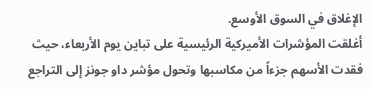الإغلاق في السوق الأوسع.
أغلقت المؤشرات الأميركية الرئيسية على تباين يوم الأربعاء، حيث فقدت الأسهم جزءاً من مكاسبها وتحول مؤشر داو جونز إلى التراجع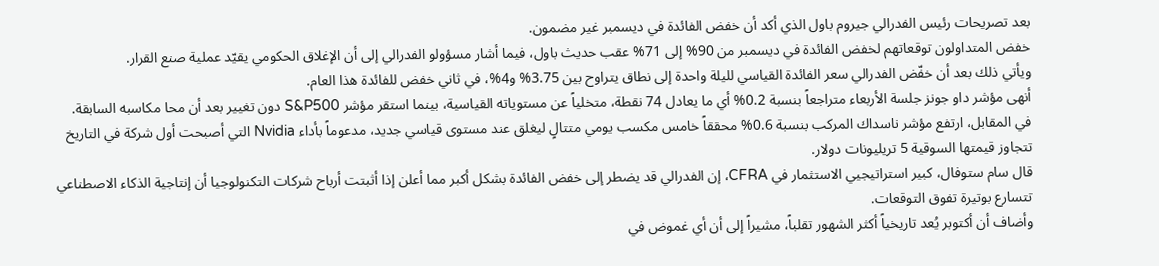بعد تصريحات رئيس الفدرالي جيروم باول الذي أكد أن خفض الفائدة في ديسمبر غير مضمون.
خفض المتداولون توقعاتهم لخفض الفائدة في ديسمبر من 90% إلى 71% عقب حديث باول، فيما أشار مسؤولو الفدرالي إلى أن الإغلاق الحكومي يقيّد عملية صنع القرار.
ويأتي ذلك بعد أن خفّض الفدرالي سعر الفائدة القياسي لليلة واحدة إلى نطاق يتراوح بين 3.75% و4%، في ثاني خفض للفائدة هذا العام.
أنهى مؤشر داو جونز جلسة الأربعاء متراجعاً بنسبة 0.2% أي ما يعادل 74 نقطة، متخلياً عن مستوياته القياسية، بينما استقر مؤشر S&P500 دون تغيير بعد أن محا مكاسبه السابقة.
في المقابل، ارتفع مؤشر ناسداك المركب بنسبة 0.6% محققاً خامس مكسب يومي متتالٍ ليغلق عند مستوى قياسي جديد، مدعوماً بأداء Nvidia التي أصبحت أول شركة في التاريخ تتجاوز قيمتها السوقية 5 تريليونات دولار.
قال سام ستوفال، كبير استراتيجيي الاستثمار في CFRA، إن الفدرالي قد يضطر إلى خفض الفائدة بشكل أكبر مما أعلن إذا أثبتت أرباح شركات التكنولوجيا أن إنتاجية الذكاء الاصطناعي تتسارع بوتيرة تفوق التوقعات.
وأضاف أن أكتوبر يُعد تاريخياً أكثر الشهور تقلباً، مشيراً إلى أن أي غموض في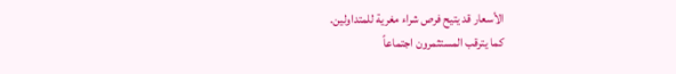الأسعار قد يتيح فرص شراء مغرية للمتداولين.
كما يترقب المستثمرون اجتماعاً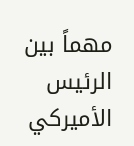مهماً بين الرئيس الأميركي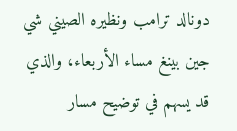دونالد ترامب ونظيره الصيني شي جين بينغ مساء الأربعاء، والذي قد يسهم في توضيح مسار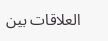العلاقات بين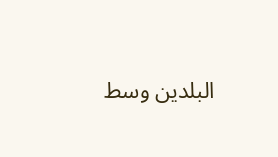البلدين وسط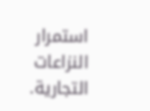استمرار النزاعات التجارية.